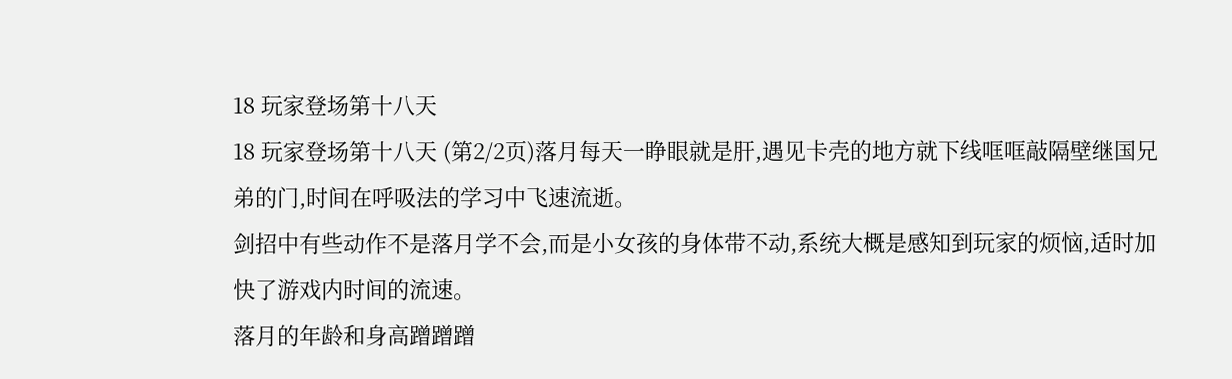18 玩家登场第十八天
18 玩家登场第十八天 (第2/2页)落月每天一睁眼就是肝,遇见卡壳的地方就下线哐哐敲隔壁继国兄弟的门,时间在呼吸法的学习中飞速流逝。
剑招中有些动作不是落月学不会,而是小女孩的身体带不动,系统大概是感知到玩家的烦恼,适时加快了游戏内时间的流速。
落月的年龄和身高蹭蹭蹭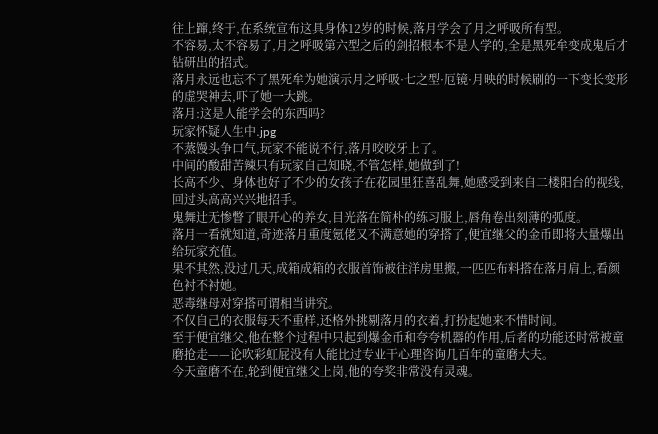往上蹿,终于,在系统宣布这具身体12岁的时候,落月学会了月之呼吸所有型。
不容易,太不容易了,月之呼吸第六型之后的剑招根本不是人学的,全是黑死牟变成鬼后才钻研出的招式。
落月永远也忘不了黑死牟为她演示月之呼吸·七之型·厄镜·月映的时候刷的一下变长变形的虚哭神去,吓了她一大跳。
落月:这是人能学会的东西吗?
玩家怀疑人生中.jpg
不蒸馒头争口气,玩家不能说不行,落月咬咬牙上了。
中间的酸甜苦辣只有玩家自己知晓,不管怎样,她做到了!
长高不少、身体也好了不少的女孩子在花园里狂喜乱舞,她感受到来自二楼阳台的视线,回过头高高兴兴地招手。
鬼舞辻无惨瞥了眼开心的养女,目光落在简朴的练习服上,唇角卷出刻薄的弧度。
落月一看就知道,奇迹落月重度氪佬又不满意她的穿搭了,便宜继父的金币即将大量爆出给玩家充值。
果不其然,没过几天,成箱成箱的衣服首饰被往洋房里搬,一匹匹布料搭在落月肩上,看颜色衬不衬她。
恶毒继母对穿搭可谓相当讲究。
不仅自己的衣服每天不重样,还格外挑剔落月的衣着,打扮起她来不惜时间。
至于便宜继父,他在整个过程中只起到爆金币和夸夸机器的作用,后者的功能还时常被童磨抢走——论吹彩虹屁没有人能比过专业干心理咨询几百年的童磨大夫。
今天童磨不在,轮到便宜继父上岗,他的夸奖非常没有灵魂。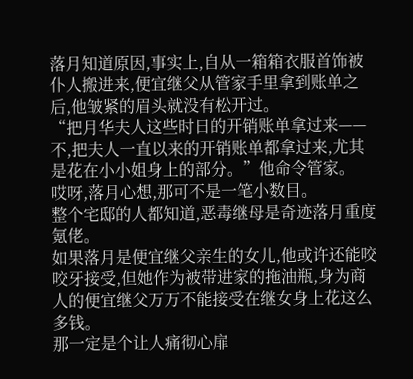落月知道原因,事实上,自从一箱箱衣服首饰被仆人搬进来,便宜继父从管家手里拿到账单之后,他皱紧的眉头就没有松开过。
“把月华夫人这些时日的开销账单拿过来——不,把夫人一直以来的开销账单都拿过来,尤其是花在小小姐身上的部分。”他命令管家。
哎呀,落月心想,那可不是一笔小数目。
整个宅邸的人都知道,恶毒继母是奇迹落月重度氪佬。
如果落月是便宜继父亲生的女儿,他或许还能咬咬牙接受,但她作为被带进家的拖油瓶,身为商人的便宜继父万万不能接受在继女身上花这么多钱。
那一定是个让人痛彻心扉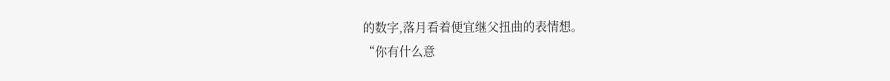的数字,落月看着便宜继父扭曲的表情想。
“你有什么意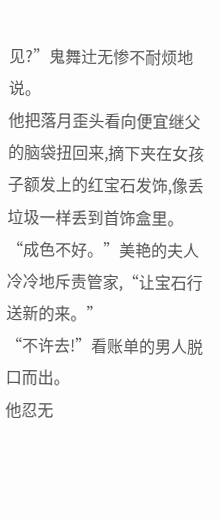见?”鬼舞辻无惨不耐烦地说。
他把落月歪头看向便宜继父的脑袋扭回来,摘下夹在女孩子额发上的红宝石发饰,像丢垃圾一样丢到首饰盒里。
“成色不好。”美艳的夫人冷冷地斥责管家,“让宝石行送新的来。”
“不许去!”看账单的男人脱口而出。
他忍无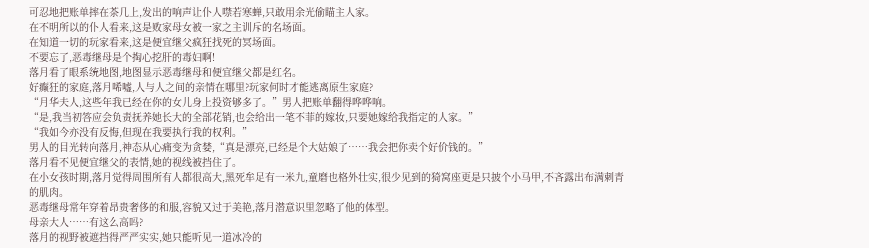可忍地把账单摔在茶几上,发出的响声让仆人噤若寒蝉,只敢用余光偷瞄主人家。
在不明所以的仆人看来,这是败家母女被一家之主训斥的名场面。
在知道一切的玩家看来,这是便宜继父疯狂找死的冥场面。
不要忘了,恶毒继母是个掏心挖肝的毒妇啊!
落月看了眼系统地图,地图显示恶毒继母和便宜继父都是红名。
好癫狂的家庭,落月唏嘘,人与人之间的亲情在哪里?玩家何时才能逃离原生家庭?
“月华夫人,这些年我已经在你的女儿身上投资够多了。”男人把账单翻得哗哗响。
“是,我当初答应会负责抚养她长大的全部花销,也会给出一笔不菲的嫁妆,只要她嫁给我指定的人家。”
“我如今亦没有反悔,但现在我要执行我的权利。”
男人的目光转向落月,神态从心痛变为贪婪,“真是漂亮,已经是个大姑娘了……我会把你卖个好价钱的。”
落月看不见便宜继父的表情,她的视线被挡住了。
在小女孩时期,落月觉得周围所有人都很高大,黑死牟足有一米九,童磨也格外壮实,很少见到的猗窝座更是只披个小马甲,不吝露出布满刺青的肌肉。
恶毒继母常年穿着昂贵奢侈的和服,容貌又过于美艳,落月潜意识里忽略了他的体型。
母亲大人……有这么高吗?
落月的视野被遮挡得严严实实,她只能听见一道冰冷的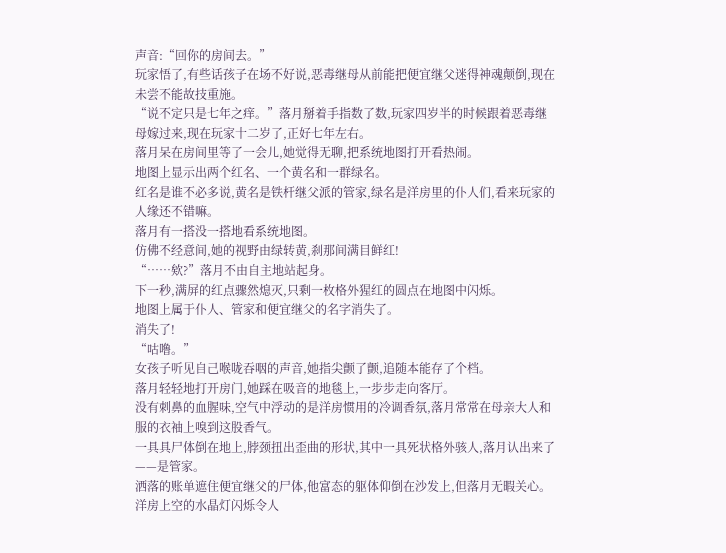声音:“回你的房间去。”
玩家悟了,有些话孩子在场不好说,恶毒继母从前能把便宜继父迷得神魂颠倒,现在未尝不能故技重施。
“说不定只是七年之痒。”落月掰着手指数了数,玩家四岁半的时候跟着恶毒继母嫁过来,现在玩家十二岁了,正好七年左右。
落月呆在房间里等了一会儿,她觉得无聊,把系统地图打开看热闹。
地图上显示出两个红名、一个黄名和一群绿名。
红名是谁不必多说,黄名是铁杆继父派的管家,绿名是洋房里的仆人们,看来玩家的人缘还不错嘛。
落月有一搭没一搭地看系统地图。
仿佛不经意间,她的视野由绿转黄,刹那间满目鲜红!
“……欸?”落月不由自主地站起身。
下一秒,满屏的红点骤然熄灭,只剩一枚格外猩红的圆点在地图中闪烁。
地图上属于仆人、管家和便宜继父的名字消失了。
消失了!
“咕噜。”
女孩子听见自己喉咙吞咽的声音,她指尖颤了颤,追随本能存了个档。
落月轻轻地打开房门,她踩在吸音的地毯上,一步步走向客厅。
没有刺鼻的血腥味,空气中浮动的是洋房惯用的冷调香氛,落月常常在母亲大人和服的衣袖上嗅到这股香气。
一具具尸体倒在地上,脖颈扭出歪曲的形状,其中一具死状格外骇人,落月认出来了——是管家。
洒落的账单遮住便宜继父的尸体,他富态的躯体仰倒在沙发上,但落月无暇关心。
洋房上空的水晶灯闪烁令人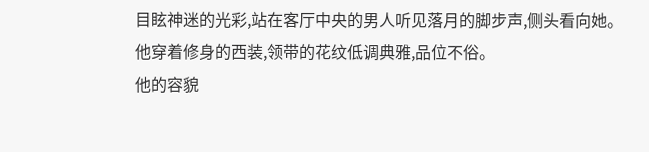目眩神迷的光彩,站在客厅中央的男人听见落月的脚步声,侧头看向她。
他穿着修身的西装,领带的花纹低调典雅,品位不俗。
他的容貌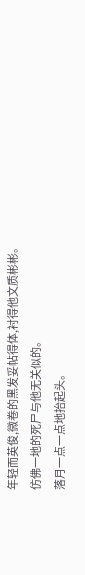年轻而英俊,微卷的黑发妥帖得体,衬得他文质彬彬。
仿佛一地的死尸与他无关似的。
落月一点一点地抬起头。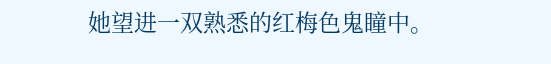她望进一双熟悉的红梅色鬼瞳中。